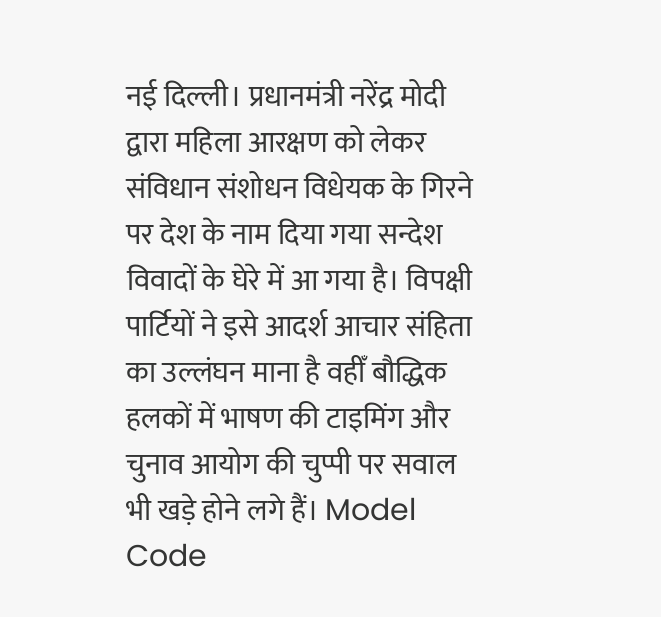नई दिल्ली। प्रधानमंत्री नरेंद्र मोदी द्वारा महिला आरक्षण को लेकर संविधान संशोधन विधेयक के गिरने पर देश के नाम दिया गया सन्देश विवादों के घेरे में आ गया है। विपक्षी पार्टियों ने इसे आदर्श आचार संहिता का उल्लंघन माना है वहीँ बौद्धिक हलकों में भाषण की टाइमिंग और चुनाव आयोग की चुप्पी पर सवाल भी खड़े होने लगे हैं। Model Code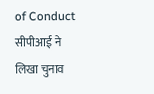of Conduct
सीपीआई ने लिखा चुनाव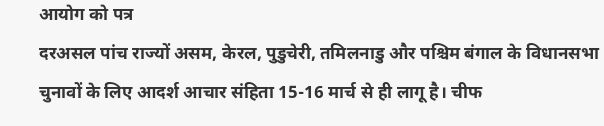आयोग को पत्र
दरअसल पांच राज्यों असम, केरल, पुडुचेरी, तमिलनाडु और पश्चिम बंगाल के विधानसभा चुनावों के लिए आदर्श आचार संहिता 15-16 मार्च से ही लागू है। चीफ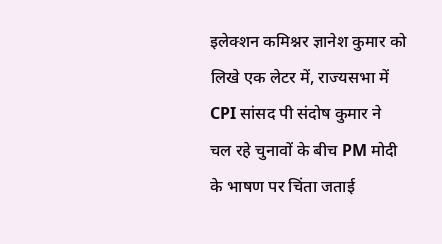इलेक्शन कमिश्नर ज्ञानेश कुमार को लिखे एक लेटर में, राज्यसभा में CPI सांसद पी संदोष कुमार ने चल रहे चुनावों के बीच PM मोदी के भाषण पर चिंता जताई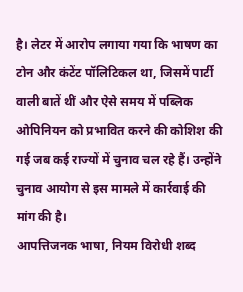है। लेटर में आरोप लगाया गया कि भाषण का टोन और कंटेंट पॉलिटिकल था, जिसमें पार्टी वाली बातें थीं और ऐसे समय में पब्लिक ओपिनियन को प्रभावित करने की कोशिश की गई जब कई राज्यों में चुनाव चल रहे हैं। उन्होंने चुनाव आयोग से इस मामले में कार्रवाई की मांग की है।
आपत्तिजनक भाषा, नियम विरोधी शब्द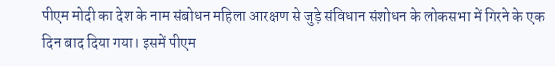पीएम मोदी का देश के नाम संबोधन महिला आरक्षण से जुड़े संविधान संशोधन के लोकसभा में गिरने के एक दिन बाद दिया गया। इसमें पीएम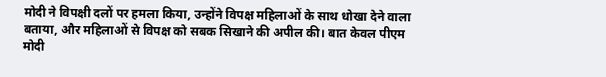मोदी ने विपक्षी दलों पर हमला किया, उन्होंने विपक्ष महिलाओं के साथ धोखा देने वाला बताया, और महिलाओं से विपक्ष को सबक सिखाने की अपील की। बात केवल पीएम मोदी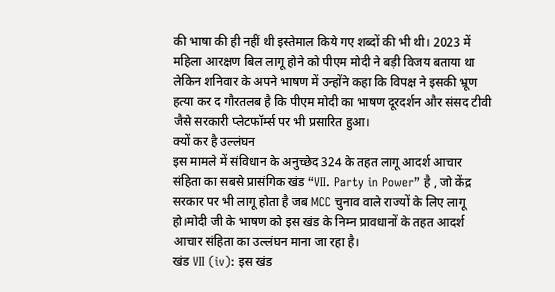की भाषा की ही नहीं थी इस्तेमाल किये गए शब्दों की भी थी। 2023 में महिला आरक्षण बिल लागू होने को पीएम मोदी ने बड़ी विजय बताया था लेकिन शनिवार के अपने भाषण में उन्होंने कहा कि विपक्ष ने इसकी भ्रूण हत्या कर द गौरतलब है कि पीएम मोदी का भाषण दूरदर्शन और संसद टीवी जैसे सरकारी प्लेटफॉर्म्स पर भी प्रसारित हुआ।
क्यों कर है उल्लंघन
इस मामले में संविधान के अनुच्छेद 324 के तहत लागू आदर्श आचार संहिता का सबसे प्रासंगिक खंड “VII. Party in Power” है , जो केंद्र सरकार पर भी लागू होता है जब MCC चुनाव वाले राज्यों के लिए लागू हो।मोदी जी के भाषण को इस खंड के निम्न प्रावधानों के तहत आदर्श आचार संहिता का उल्लंघन माना जा रहा है।
खंड VII (iv): इस खंड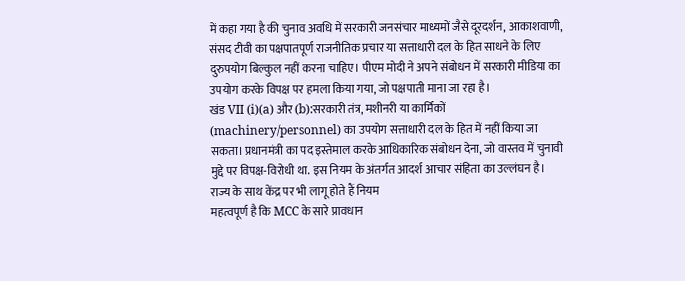में कहा गया है की चुनाव अवधि में सरकारी जनसंचार माध्यमों जैसे दूरदर्शन, आकाशवाणी, संसद टीवी का पक्षपातपूर्ण राजनीतिक प्रचार या सत्ताधारी दल के हित साधने के लिए दुरुपयोग बिल्कुल नहीं करना चाहिए। पीएम मोदी ने अपने संबोधन में सरकारी मीडिया का उपयोग करके विपक्ष पर हमला किया गया, जो पक्षपाती माना जा रहा है।
खंड VII (i)(a) और (b):सरकारी तंत्र, मशीनरी या कार्मिकों (machinery/personnel) का उपयोग सत्ताधारी दल के हित में नहीं किया जा सकता। प्रधानमंत्री का पद इस्तेमाल करके आधिकारिक संबोधन देना, जो वास्तव में चुनावी मुद्दे पर विपक्ष-विरोधी था. इस नियम के अंतर्गत आदर्श आचार संहिता का उल्लंघन है।
राज्य के साथ केंद्र पर भी लागू होते हैं नियम
महत्वपूर्ण है कि MCC के सारे प्रावधान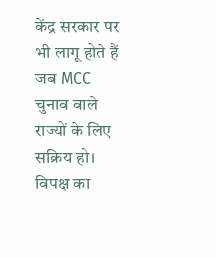केंद्र सरकार पर भी लागू होते हैं जब MCC चुनाव वाले राज्यों के लिए सक्रिय हो। विपक्ष का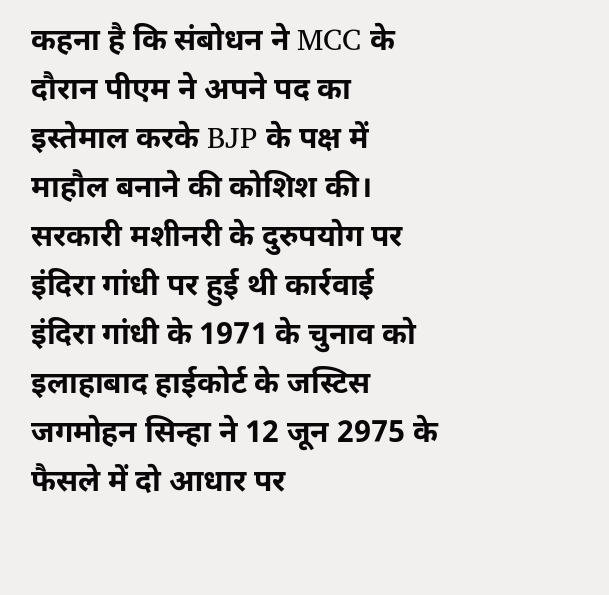कहना है कि संबोधन ने MCC के दौरान पीएम ने अपने पद का इस्तेमाल करके BJP के पक्ष में माहौल बनाने की कोशिश की।
सरकारी मशीनरी के दुरुपयोग पर इंदिरा गांधी पर हुई थी कार्रवाई
इंदिरा गांधी के 1971 के चुनाव को इलाहाबाद हाईकोर्ट के जस्टिस जगमोहन सिन्हा ने 12 जून 2975 के फैसले में दो आधार पर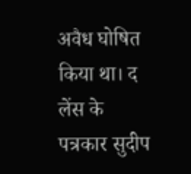अवैध घोषित किया था। द लेंस के पत्रकार सुदीप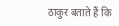ठाकुर बताते हैं कि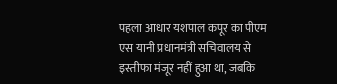पहला आधार यशपाल कपूर का पीएम एस यानी प्रधानमंत्री सचिवालय से इस्तीफा मंजूर नहीं हुआ था, जबकि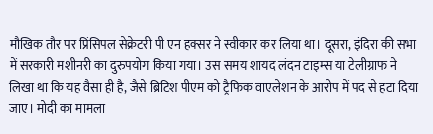मौखिक तौर पर प्रिंसिपल सेक्रेटरी पी एन हक्सर ने स्वीकार कर लिया था। दूसरा, इंदिरा की सभा में सरकारी मशीनरी का दुरुपयोग किया गया। उस समय शायद लंदन टाइम्स या टेलीग्राफ ने लिखा था कि यह वैसा ही है, जैसे ब्रिटिश पीएम को ट्रैफिक वाएलेशन के आरोप में पद से हटा दिया जाए। मोदी का मामला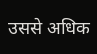उससे अधिक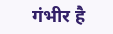गंभीर है